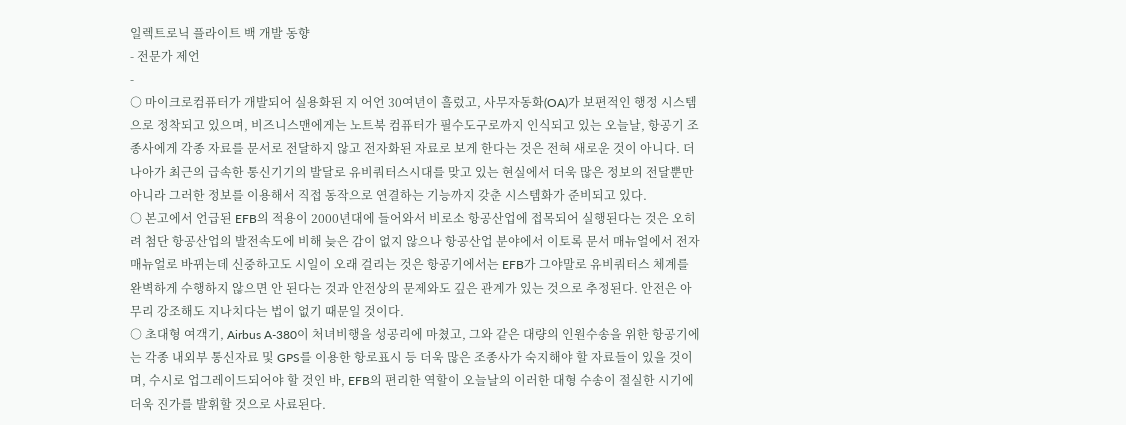일렉트로닉 플라이트 백 개발 동향
- 전문가 제언
-
○ 마이크로컴퓨터가 개발되어 실용화된 지 어언 30여년이 흘렀고, 사무자동화(OA)가 보편적인 행정 시스템으로 정착되고 있으며, 비즈니스맨에게는 노트북 컴퓨터가 필수도구로까지 인식되고 있는 오늘날, 항공기 조종사에게 각종 자료를 문서로 전달하지 않고 전자화된 자료로 보게 한다는 것은 전혀 새로운 것이 아니다. 더 나아가 최근의 급속한 통신기기의 발달로 유비쿼터스시대를 맞고 있는 현실에서 더욱 많은 정보의 전달뿐만 아니라 그러한 정보를 이용해서 직접 동작으로 연결하는 기능까지 갖춘 시스템화가 준비되고 있다.
○ 본고에서 언급된 EFB의 적용이 2000년대에 들어와서 비로소 항공산업에 접목되어 실행된다는 것은 오히려 첨단 항공산업의 발전속도에 비해 늦은 감이 없지 않으나 항공산업 분야에서 이토록 문서 매뉴얼에서 전자 매뉴얼로 바뀌는데 신중하고도 시일이 오래 걸리는 것은 항공기에서는 EFB가 그야말로 유비쿼터스 체계를 완벽하게 수행하지 않으면 안 된다는 것과 안전상의 문제와도 깊은 관계가 있는 것으로 추정된다. 안전은 아무리 강조해도 지나치다는 법이 없기 때문일 것이다.
○ 초대형 여객기, Airbus A-380이 처녀비행을 성공리에 마쳤고, 그와 같은 대량의 인원수송을 위한 항공기에는 각종 내외부 통신자료 및 GPS를 이용한 항로표시 등 더욱 많은 조종사가 숙지해야 할 자료들이 있을 것이며, 수시로 업그레이드되어야 할 것인 바, EFB의 편리한 역할이 오늘날의 이러한 대형 수송이 절실한 시기에 더욱 진가를 발휘할 것으로 사료된다.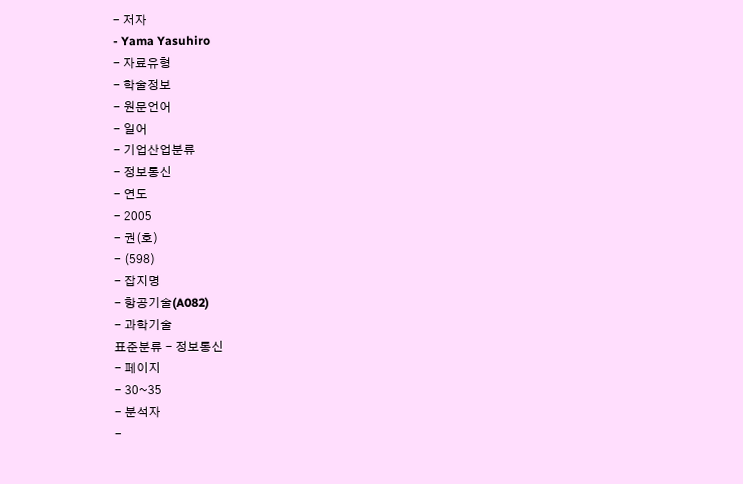- 저자
- Yama Yasuhiro
- 자료유형
- 학술정보
- 원문언어
- 일어
- 기업산업분류
- 정보통신
- 연도
- 2005
- 권(호)
- (598)
- 잡지명
- 항공기술(A082)
- 과학기술
표준분류 - 정보통신
- 페이지
- 30~35
- 분석자
-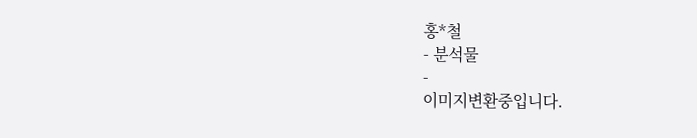홍*철
- 분석물
-
이미지변환중입니다.